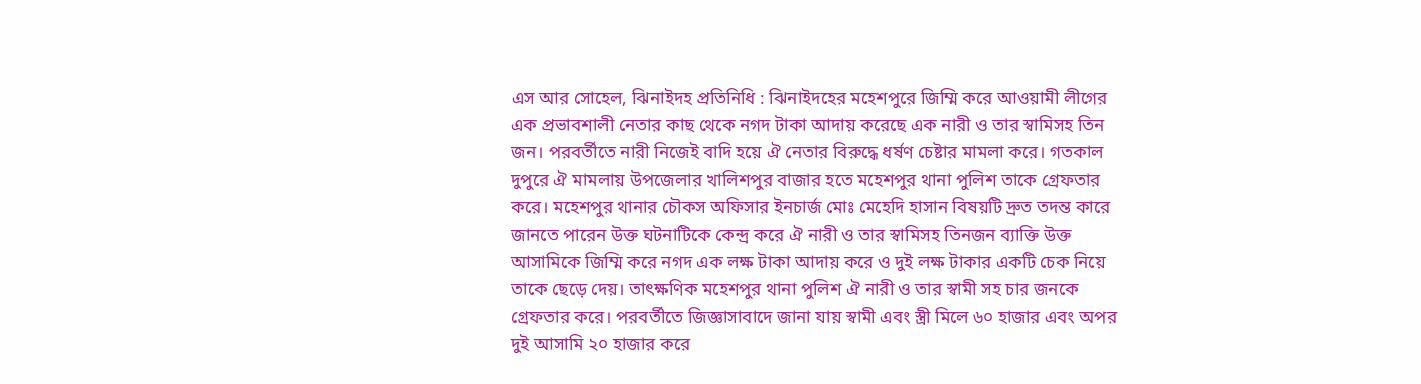এস আর সোহেল, ঝিনাইদহ প্রতিনিধি : ঝিনাইদহের মহেশপুরে জিম্মি করে আওয়ামী লীগের এক প্রভাবশালী নেতার কাছ থেকে নগদ টাকা আদায় করেছে এক নারী ও তার স্বামিসহ তিন জন। পরবর্তীতে নারী নিজেই বাদি হয়ে ঐ নেতার বিরুদ্ধে ধর্ষণ চেষ্টার মামলা করে। গতকাল দুপুরে ঐ মামলায় উপজেলার খালিশপুর বাজার হতে মহেশপুর থানা পুলিশ তাকে গ্রেফতার করে। মহেশপুর থানার চৌকস অফিসার ইনচার্জ মোঃ মেহেদি হাসান বিষয়টি দ্রুত তদন্ত কারে জানতে পারেন উক্ত ঘটনাটিকে কেন্দ্র করে ঐ নারী ও তার স্বামিসহ তিনজন ব্যাক্তি উক্ত আসামিকে জিম্মি করে নগদ এক লক্ষ টাকা আদায় করে ও দুই লক্ষ টাকার একটি চেক নিয়ে তাকে ছেড়ে দেয়। তাৎক্ষণিক মহেশপুর থানা পুলিশ ঐ নারী ও তার স্বামী সহ চার জনকে গ্রেফতার করে। পরবর্তীতে জিজ্ঞাসাবাদে জানা যায় স্বামী এবং স্ত্রী মিলে ৬০ হাজার এবং অপর দুই আসামি ২০ হাজার করে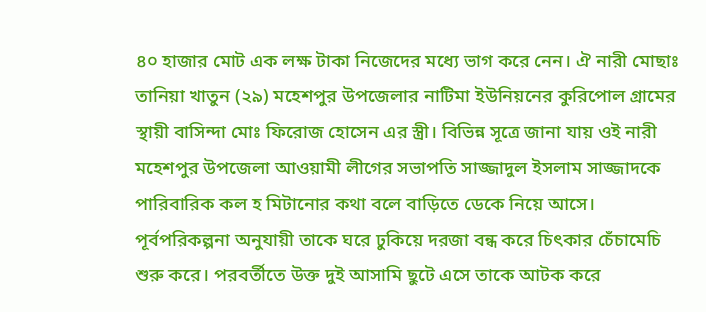৪০ হাজার মোট এক লক্ষ টাকা নিজেদের মধ্যে ভাগ করে নেন। ঐ নারী মোছাঃ তানিয়া খাতুন (২৯) মহেশপুর উপজেলার নাটিমা ইউনিয়নের কুরিপোল গ্রামের স্থায়ী বাসিন্দা মোঃ ফিরোজ হোসেন এর স্ত্রী। বিভিন্ন সূত্রে জানা যায় ওই নারী মহেশপুর উপজেলা আওয়ামী লীগের সভাপতি সাজ্জাদুল ইসলাম সাজ্জাদকে পারিবারিক কল হ মিটানোর কথা বলে বাড়িতে ডেকে নিয়ে আসে। পূর্বপরিকল্পনা অনুযায়ী তাকে ঘরে ঢুকিয়ে দরজা বন্ধ করে চিৎকার চেঁচামেচি শুরু করে। পরবর্তীতে উক্ত দুই আসামি ছুটে এসে তাকে আটক করে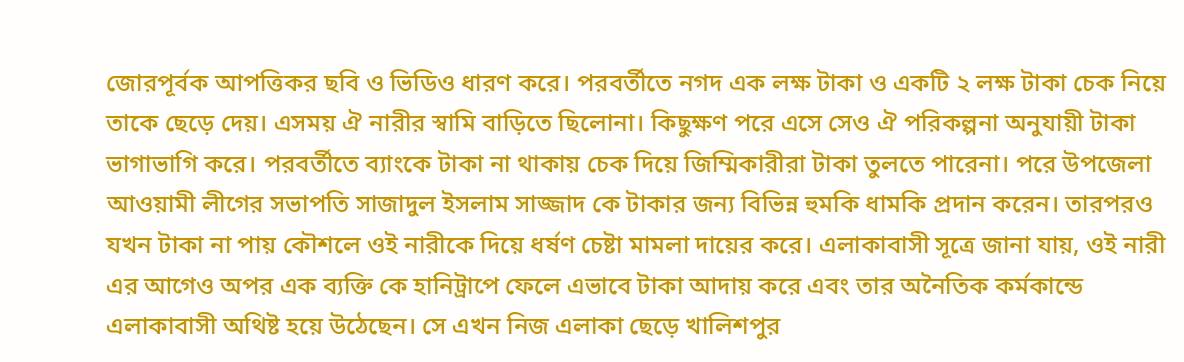জোরপূর্বক আপত্তিকর ছবি ও ভিডিও ধারণ করে। পরবর্তীতে নগদ এক লক্ষ টাকা ও একটি ২ লক্ষ টাকা চেক নিয়ে তাকে ছেড়ে দেয়। এসময় ঐ নারীর স্বামি বাড়িতে ছিলোনা। কিছুক্ষণ পরে এসে সেও ঐ পরিকল্পনা অনুযায়ী টাকা ভাগাভাগি করে। পরবর্তীতে ব্যাংকে টাকা না থাকায় চেক দিয়ে জিম্মিকারীরা টাকা তুলতে পারেনা। পরে উপজেলা আওয়ামী লীগের সভাপতি সাজাদুল ইসলাম সাজ্জাদ কে টাকার জন্য বিভিন্ন হুমকি ধামকি প্রদান করেন। তারপরও যখন টাকা না পায় কৌশলে ওই নারীকে দিয়ে ধর্ষণ চেষ্টা মামলা দায়ের করে। এলাকাবাসী সূত্রে জানা যায়, ওই নারী এর আগেও অপর এক ব্যক্তি কে হানিট্রাপে ফেলে এভাবে টাকা আদায় করে এবং তার অনৈতিক কর্মকান্ডে এলাকাবাসী অথিষ্ট হয়ে উঠেছেন। সে এখন নিজ এলাকা ছেড়ে খালিশপুর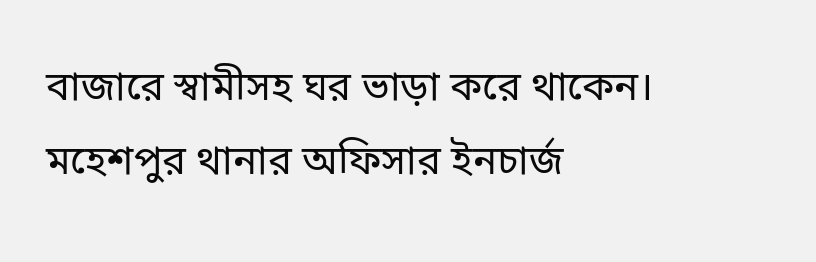বাজারে স্বামীসহ ঘর ভাড়া করে থাকেন। মহেশপুর থানার অফিসার ইনচার্জ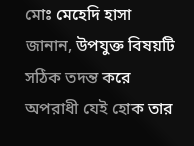মোঃ মেহেদি হাসা জানান, উপযুক্ত বিষয়টি সঠিক তদন্ত করে অপরাধী যেই হোক তার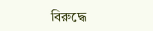বিরুদ্ধে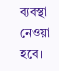ব্যবস্থা নেওয়া হবে।